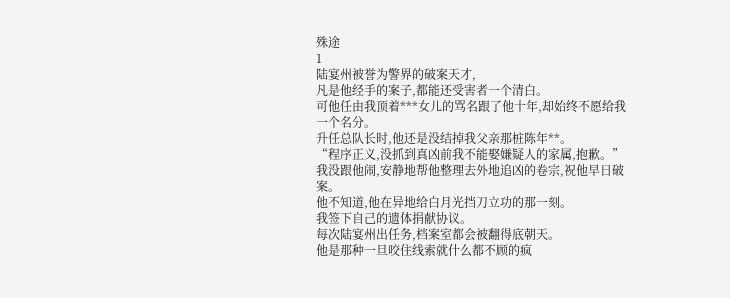殊途
1
陆宴州被誉为警界的破案天才,
凡是他经手的案子,都能还受害者一个清白。
可他任由我顶着***女儿的骂名跟了他十年,却始终不愿给我一个名分。
升任总队长时,他还是没结掉我父亲那桩陈年**。
“程序正义,没抓到真凶前我不能娶嫌疑人的家属,抱歉。”
我没跟他闹,安静地帮他整理去外地追凶的卷宗,祝他早日破案。
他不知道,他在异地给白月光挡刀立功的那一刻。
我签下自己的遗体捐献协议。
每次陆宴州出任务,档案室都会被翻得底朝天。
他是那种一旦咬住线索就什么都不顾的疯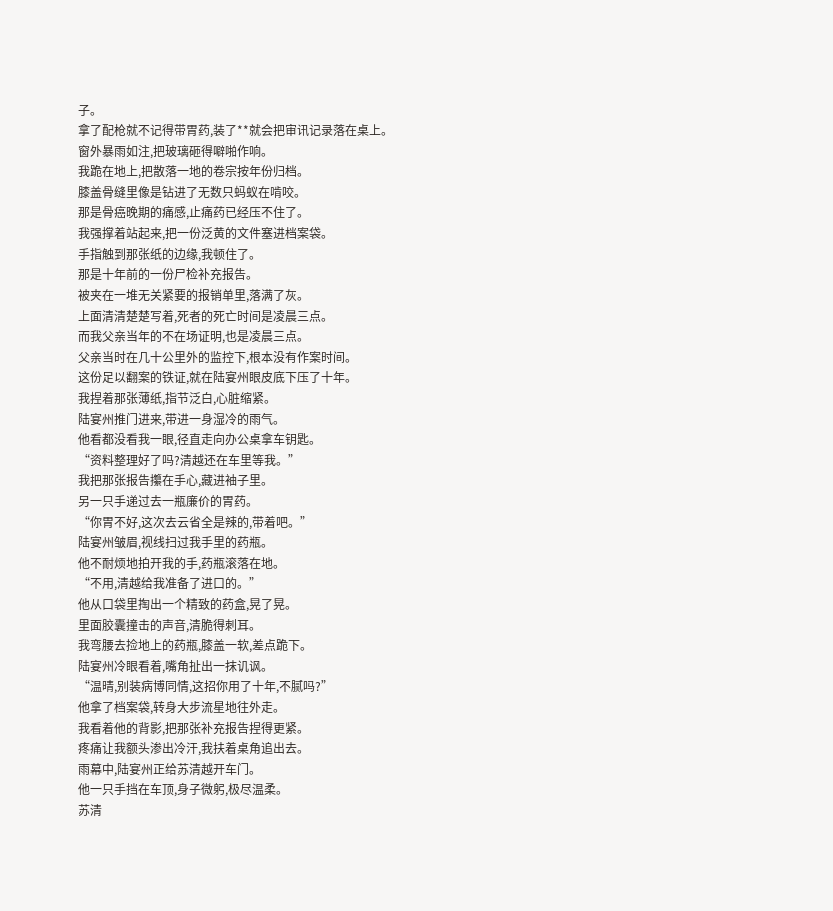子。
拿了配枪就不记得带胃药,装了**就会把审讯记录落在桌上。
窗外暴雨如注,把玻璃砸得噼啪作响。
我跪在地上,把散落一地的卷宗按年份归档。
膝盖骨缝里像是钻进了无数只蚂蚁在啃咬。
那是骨癌晚期的痛感,止痛药已经压不住了。
我强撑着站起来,把一份泛黄的文件塞进档案袋。
手指触到那张纸的边缘,我顿住了。
那是十年前的一份尸检补充报告。
被夹在一堆无关紧要的报销单里,落满了灰。
上面清清楚楚写着,死者的死亡时间是凌晨三点。
而我父亲当年的不在场证明,也是凌晨三点。
父亲当时在几十公里外的监控下,根本没有作案时间。
这份足以翻案的铁证,就在陆宴州眼皮底下压了十年。
我捏着那张薄纸,指节泛白,心脏缩紧。
陆宴州推门进来,带进一身湿冷的雨气。
他看都没看我一眼,径直走向办公桌拿车钥匙。
“资料整理好了吗?清越还在车里等我。”
我把那张报告攥在手心,藏进袖子里。
另一只手递过去一瓶廉价的胃药。
“你胃不好,这次去云省全是辣的,带着吧。”
陆宴州皱眉,视线扫过我手里的药瓶。
他不耐烦地拍开我的手,药瓶滚落在地。
“不用,清越给我准备了进口的。”
他从口袋里掏出一个精致的药盒,晃了晃。
里面胶囊撞击的声音,清脆得刺耳。
我弯腰去捡地上的药瓶,膝盖一软,差点跪下。
陆宴州冷眼看着,嘴角扯出一抹讥讽。
“温晴,别装病博同情,这招你用了十年,不腻吗?”
他拿了档案袋,转身大步流星地往外走。
我看着他的背影,把那张补充报告捏得更紧。
疼痛让我额头渗出冷汗,我扶着桌角追出去。
雨幕中,陆宴州正给苏清越开车门。
他一只手挡在车顶,身子微躬,极尽温柔。
苏清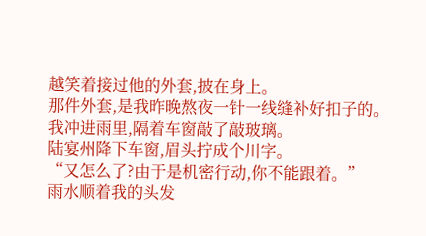越笑着接过他的外套,披在身上。
那件外套,是我昨晚熬夜一针一线缝补好扣子的。
我冲进雨里,隔着车窗敲了敲玻璃。
陆宴州降下车窗,眉头拧成个川字。
“又怎么了?由于是机密行动,你不能跟着。”
雨水顺着我的头发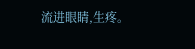流进眼睛,生疼。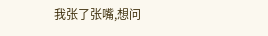我张了张嘴,想问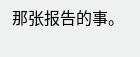那张报告的事。